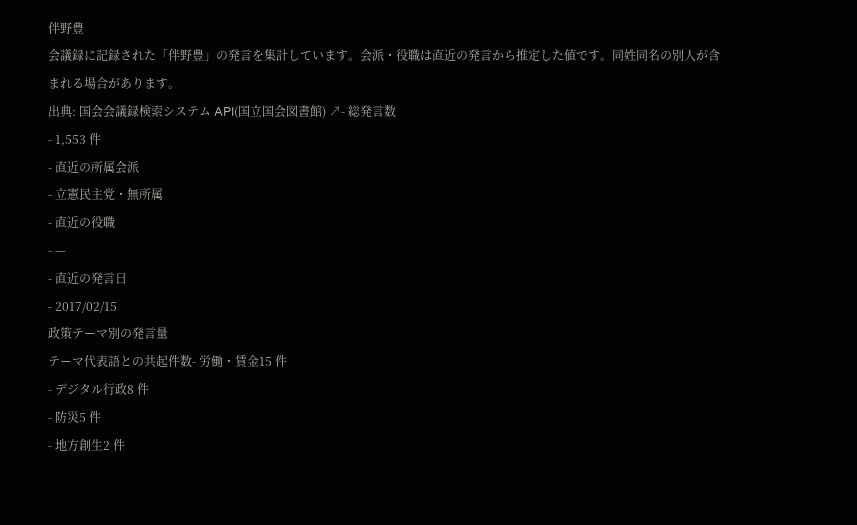伴野豊
会議録に記録された「伴野豊」の発言を集計しています。会派・役職は直近の発言から推定した値です。同姓同名の別人が含まれる場合があります。
出典: 国会会議録検索システム API(国立国会図書館) ↗- 総発言数
- 1,553 件
- 直近の所属会派
- 立憲民主党・無所属
- 直近の役職
- —
- 直近の発言日
- 2017/02/15
政策テーマ別の発言量
テーマ代表語との共起件数- 労働・賃金15 件
- デジタル行政8 件
- 防災5 件
- 地方創生2 件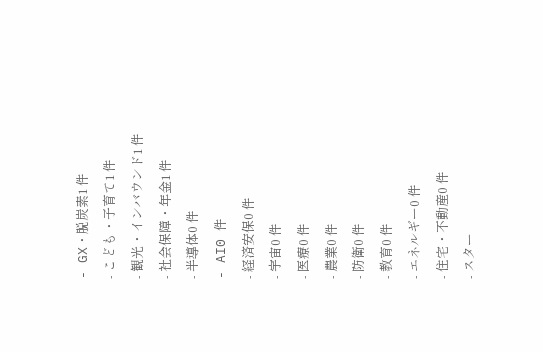- GX・脱炭素1 件
- こども・子育て1 件
- 観光・インバウンド1 件
- 社会保障・年金1 件
- 半導体0 件
- AI0 件
- 経済安保0 件
- 宇宙0 件
- 医療0 件
- 農業0 件
- 防衛0 件
- 教育0 件
- エネルギー0 件
- 住宅・不動産0 件
- スター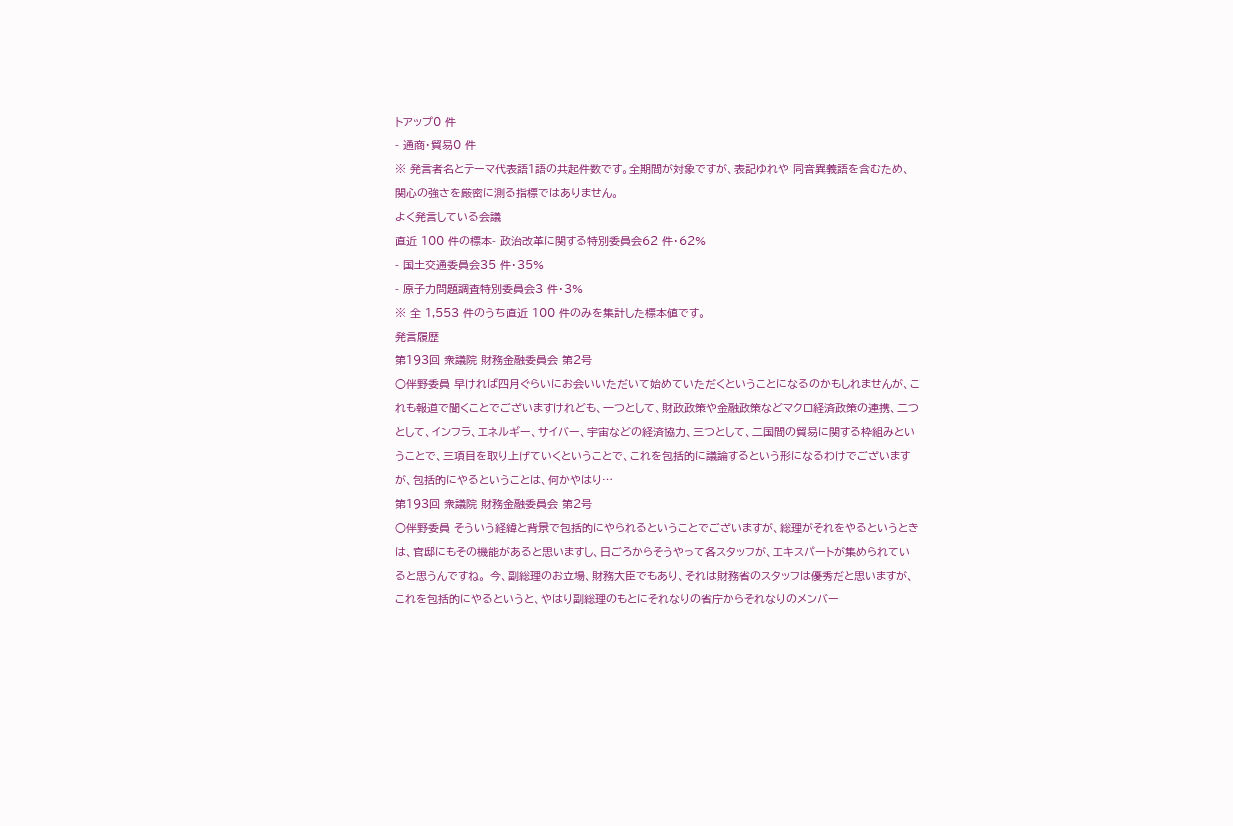トアップ0 件
- 通商・貿易0 件
※ 発言者名とテーマ代表語1語の共起件数です。全期間が対象ですが、表記ゆれや 同音異義語を含むため、関心の強さを厳密に測る指標ではありません。
よく発言している会議
直近 100 件の標本- 政治改革に関する特別委員会62 件・62%
- 国土交通委員会35 件・35%
- 原子力問題調査特別委員会3 件・3%
※ 全 1,553 件のうち直近 100 件のみを集計した標本値です。
発言履歴
第193回 衆議院 財務金融委員会 第2号
○伴野委員 早ければ四月ぐらいにお会いいただいて始めていただくということになるのかもしれませんが、これも報道で聞くことでございますけれども、一つとして、財政政策や金融政策などマクロ経済政策の連携、二つとして、インフラ、エネルギー、サイバー、宇宙などの経済協力、三つとして、二国間の貿易に関する枠組みということで、三項目を取り上げていくということで、これを包括的に議論するという形になるわけでございますが、包括的にやるということは、何かやはり…
第193回 衆議院 財務金融委員会 第2号
○伴野委員 そういう経緯と背景で包括的にやられるということでございますが、総理がそれをやるというときは、官邸にもその機能があると思いますし、日ごろからそうやって各スタッフが、エキスパートが集められていると思うんですね。 今、副総理のお立場、財務大臣でもあり、それは財務省のスタッフは優秀だと思いますが、これを包括的にやるというと、やはり副総理のもとにそれなりの省庁からそれなりのメンバー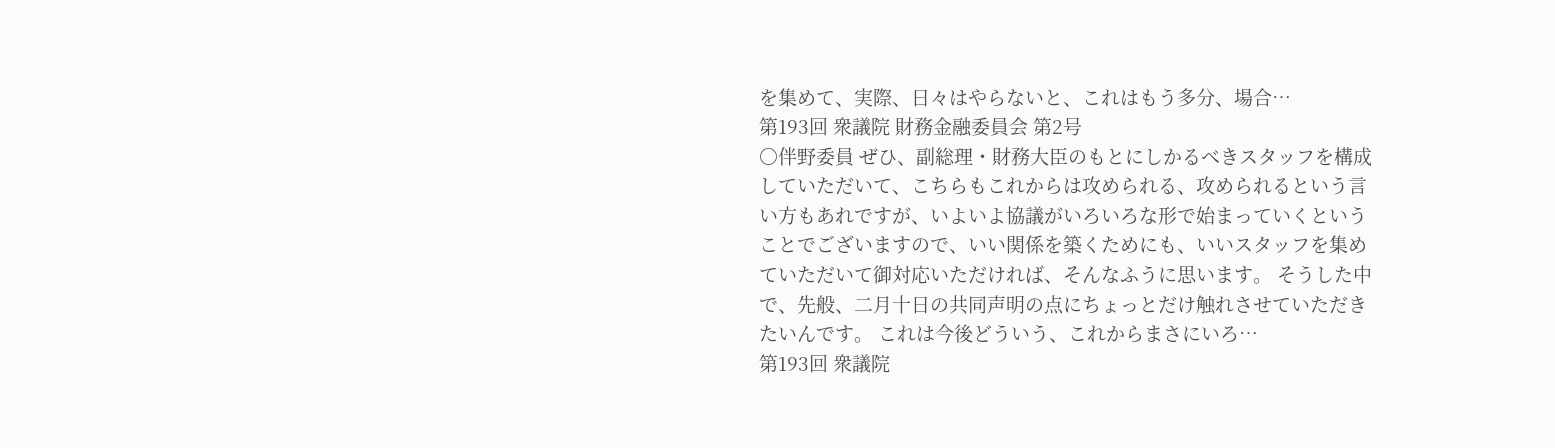を集めて、実際、日々はやらないと、これはもう多分、場合…
第193回 衆議院 財務金融委員会 第2号
○伴野委員 ぜひ、副総理・財務大臣のもとにしかるべきスタッフを構成していただいて、こちらもこれからは攻められる、攻められるという言い方もあれですが、いよいよ協議がいろいろな形で始まっていくということでございますので、いい関係を築くためにも、いいスタッフを集めていただいて御対応いただければ、そんなふうに思います。 そうした中で、先般、二月十日の共同声明の点にちょっとだけ触れさせていただきたいんです。 これは今後どういう、これからまさにいろ…
第193回 衆議院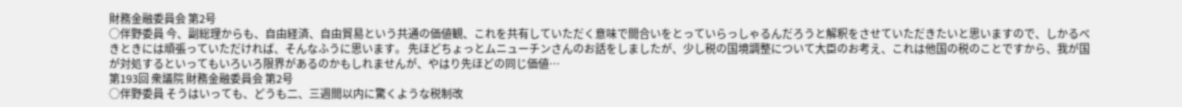財務金融委員会 第2号
○伴野委員 今、副総理からも、自由経済、自由貿易という共通の価値観、これを共有していただく意味で間合いをとっていらっしゃるんだろうと解釈をさせていただきたいと思いますので、しかるべきときには頑張っていただければ、そんなふうに思います。 先ほどちょっとムニューチンさんのお話をしましたが、少し税の国境調整について大臣のお考え、これは他国の税のことですから、我が国が対処するといってもいろいろ限界があるのかもしれませんが、やはり先ほどの同じ価値…
第193回 衆議院 財務金融委員会 第2号
○伴野委員 そうはいっても、どうも二、三週間以内に驚くような税制改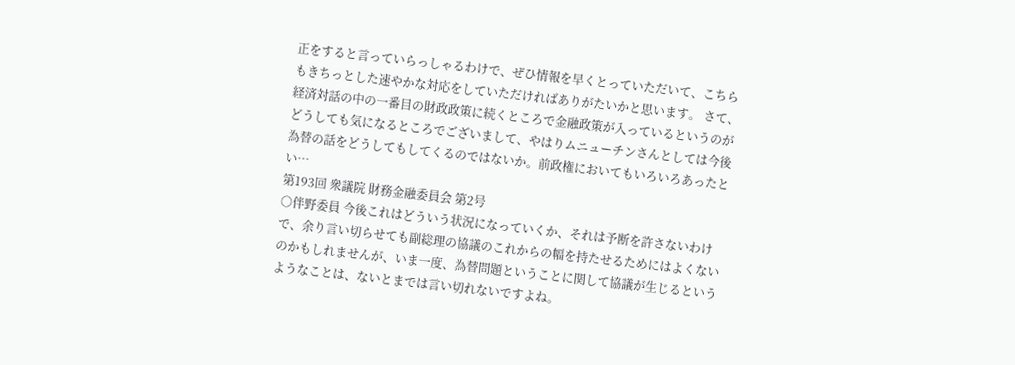正をすると言っていらっしゃるわけで、ぜひ情報を早くとっていただいて、こちらもきちっとした速やかな対応をしていただければありがたいかと思います。 さて、経済対話の中の一番目の財政政策に続くところで金融政策が入っているというのがどうしても気になるところでございまして、やはりムニューチンさんとしては今後為替の話をどうしてもしてくるのではないか。前政権においてもいろいろあったとい…
第193回 衆議院 財務金融委員会 第2号
○伴野委員 今後これはどういう状況になっていくか、それは予断を許さないわけで、余り言い切らせても副総理の協議のこれからの幅を持たせるためにはよくないのかもしれませんが、いま一度、為替問題ということに関して協議が生じるというようなことは、ないとまでは言い切れないですよね。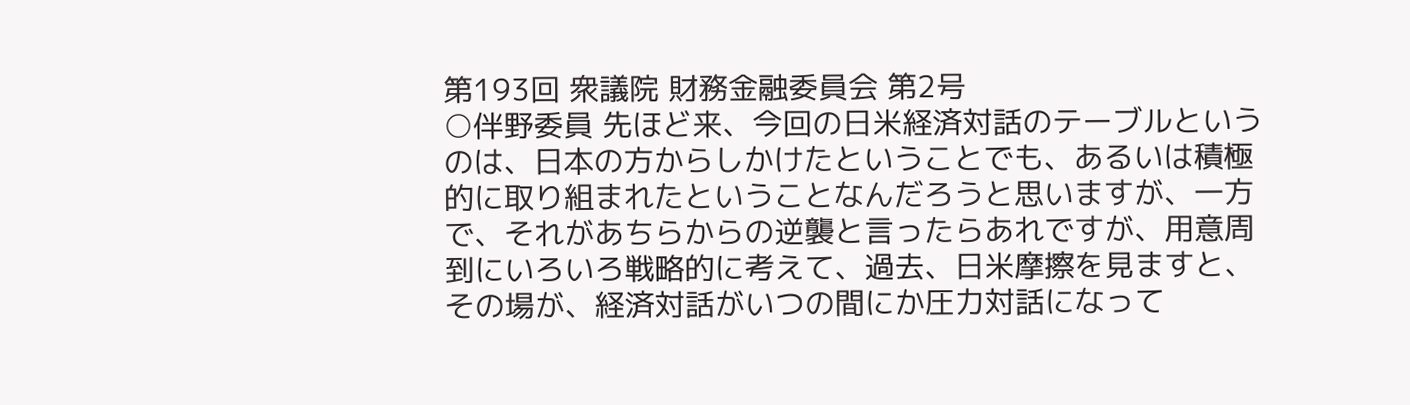第193回 衆議院 財務金融委員会 第2号
○伴野委員 先ほど来、今回の日米経済対話のテーブルというのは、日本の方からしかけたということでも、あるいは積極的に取り組まれたということなんだろうと思いますが、一方で、それがあちらからの逆襲と言ったらあれですが、用意周到にいろいろ戦略的に考えて、過去、日米摩擦を見ますと、その場が、経済対話がいつの間にか圧力対話になって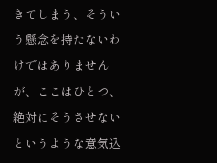きてしまう、そういう懸念を持たないわけではありませんが、ここはひとつ、絶対にそうさせないというような意気込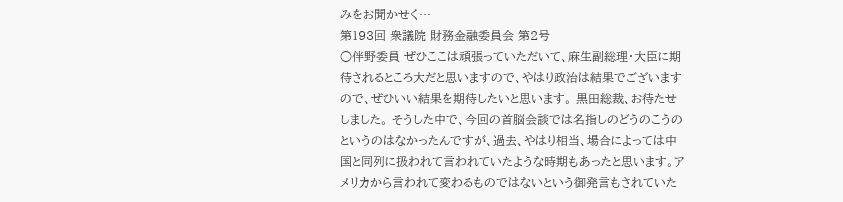みをお聞かせく…
第193回 衆議院 財務金融委員会 第2号
○伴野委員 ぜひここは頑張っていただいて、麻生副総理・大臣に期待されるところ大だと思いますので、やはり政治は結果でございますので、ぜひいい結果を期待したいと思います。 黒田総裁、お待たせしました。 そうした中で、今回の首脳会談では名指しのどうのこうのというのはなかったんですが、過去、やはり相当、場合によっては中国と同列に扱われて言われていたような時期もあったと思います。アメリカから言われて変わるものではないという御発言もされていた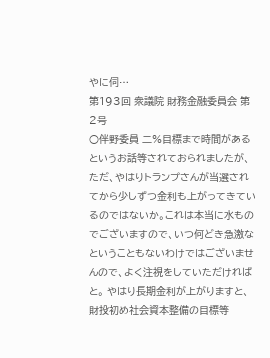やに伺…
第193回 衆議院 財務金融委員会 第2号
○伴野委員 二%目標まで時間があるというお話等されておられましたが、ただ、やはりトランプさんが当選されてから少しずつ金利も上がってきているのではないか。これは本当に水ものでございますので、いつ何どき急激なということもないわけではございませんので、よく注視をしていただければと。 やはり長期金利が上がりますと、財投初め社会資本整備の目標等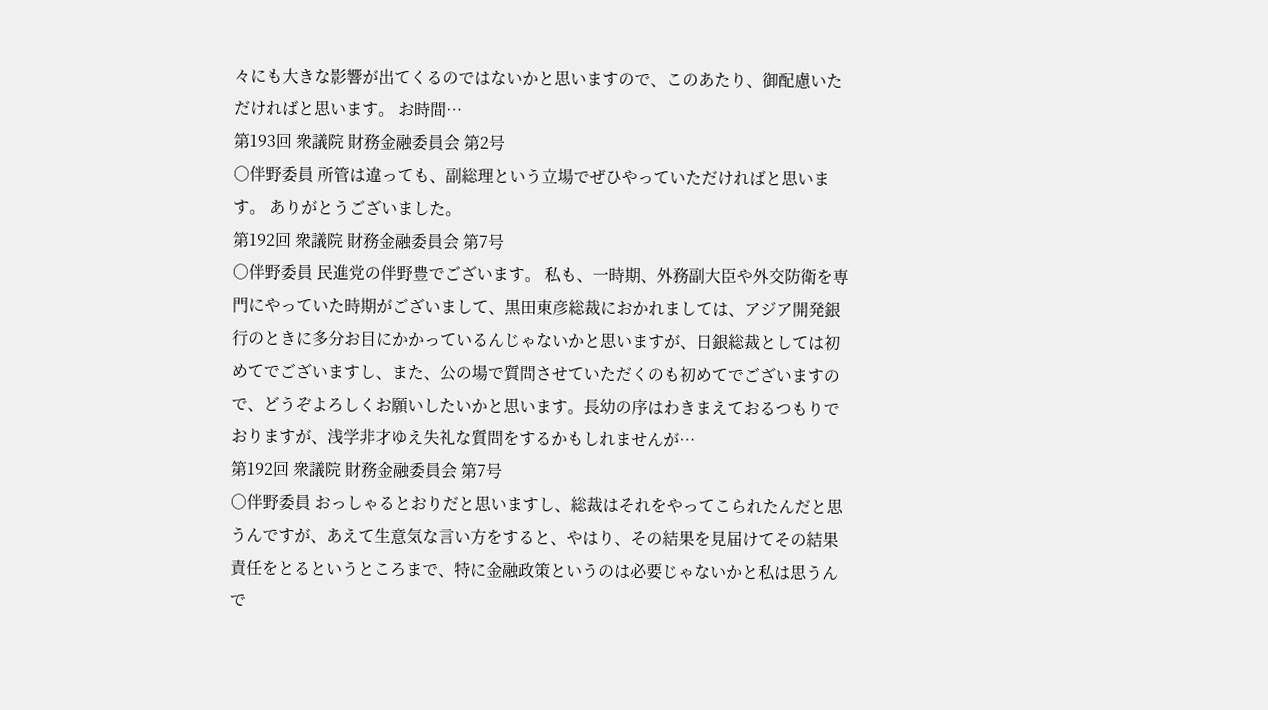々にも大きな影響が出てくるのではないかと思いますので、このあたり、御配慮いただければと思います。 お時間…
第193回 衆議院 財務金融委員会 第2号
○伴野委員 所管は違っても、副総理という立場でぜひやっていただければと思います。 ありがとうございました。
第192回 衆議院 財務金融委員会 第7号
○伴野委員 民進党の伴野豊でございます。 私も、一時期、外務副大臣や外交防衛を専門にやっていた時期がございまして、黒田東彦総裁におかれましては、アジア開発銀行のときに多分お目にかかっているんじゃないかと思いますが、日銀総裁としては初めてでございますし、また、公の場で質問させていただくのも初めてでございますので、どうぞよろしくお願いしたいかと思います。長幼の序はわきまえておるつもりでおりますが、浅学非才ゆえ失礼な質問をするかもしれませんが…
第192回 衆議院 財務金融委員会 第7号
○伴野委員 おっしゃるとおりだと思いますし、総裁はそれをやってこられたんだと思うんですが、あえて生意気な言い方をすると、やはり、その結果を見届けてその結果責任をとるというところまで、特に金融政策というのは必要じゃないかと私は思うんで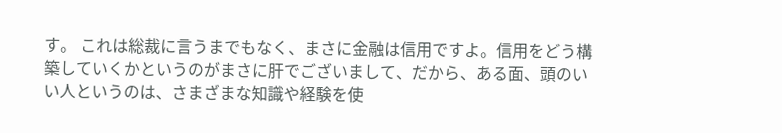す。 これは総裁に言うまでもなく、まさに金融は信用ですよ。信用をどう構築していくかというのがまさに肝でございまして、だから、ある面、頭のいい人というのは、さまざまな知識や経験を使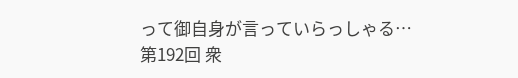って御自身が言っていらっしゃる…
第192回 衆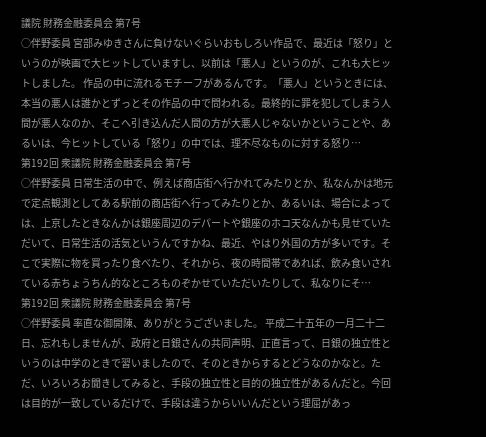議院 財務金融委員会 第7号
○伴野委員 宮部みゆきさんに負けないぐらいおもしろい作品で、最近は「怒り」というのが映画で大ヒットしていますし、以前は「悪人」というのが、これも大ヒットしました。 作品の中に流れるモチーフがあるんです。「悪人」というときには、本当の悪人は誰かとずっとその作品の中で問われる。最終的に罪を犯してしまう人間が悪人なのか、そこへ引き込んだ人間の方が大悪人じゃないかということや、あるいは、今ヒットしている「怒り」の中では、理不尽なものに対する怒り…
第192回 衆議院 財務金融委員会 第7号
○伴野委員 日常生活の中で、例えば商店街へ行かれてみたりとか、私なんかは地元で定点観測としてある駅前の商店街へ行ってみたりとか、あるいは、場合によっては、上京したときなんかは銀座周辺のデパートや銀座のホコ天なんかも見せていただいて、日常生活の活気というんですかね、最近、やはり外国の方が多いです。そこで実際に物を買ったり食べたり、それから、夜の時間帯であれば、飲み食いされている赤ちょうちん的なところものぞかせていただいたりして、私なりにそ…
第192回 衆議院 財務金融委員会 第7号
○伴野委員 率直な御開陳、ありがとうございました。 平成二十五年の一月二十二日、忘れもしませんが、政府と日銀さんの共同声明、正直言って、日銀の独立性というのは中学のときで習いましたので、そのときからするとどうなのかなと。ただ、いろいろお聞きしてみると、手段の独立性と目的の独立性があるんだと。今回は目的が一致しているだけで、手段は違うからいいんだという理屈があっ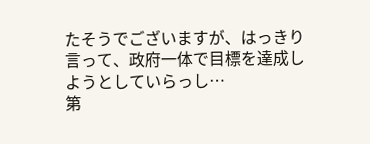たそうでございますが、はっきり言って、政府一体で目標を達成しようとしていらっし…
第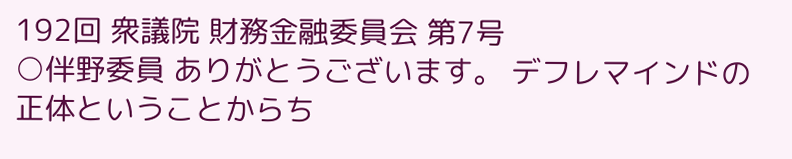192回 衆議院 財務金融委員会 第7号
○伴野委員 ありがとうございます。 デフレマインドの正体ということからち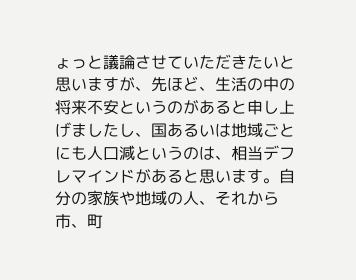ょっと議論させていただきたいと思いますが、先ほど、生活の中の将来不安というのがあると申し上げましたし、国あるいは地域ごとにも人口減というのは、相当デフレマインドがあると思います。自分の家族や地域の人、それから市、町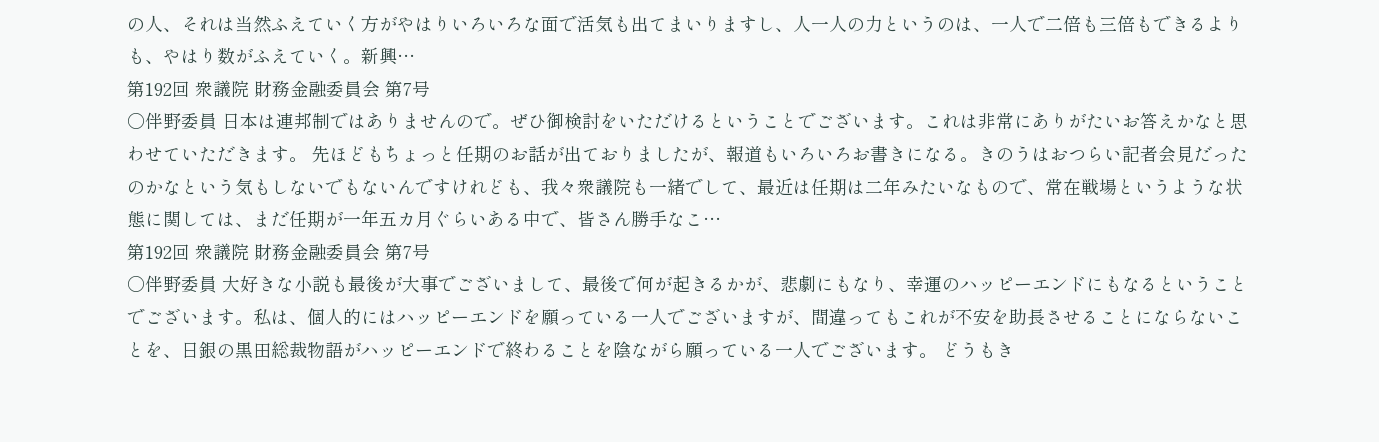の人、それは当然ふえていく方がやはりいろいろな面で活気も出てまいりますし、人一人の力というのは、一人で二倍も三倍もできるよりも、やはり数がふえていく。新興…
第192回 衆議院 財務金融委員会 第7号
○伴野委員 日本は連邦制ではありませんので。ぜひ御検討をいただけるということでございます。これは非常にありがたいお答えかなと思わせていただきます。 先ほどもちょっと任期のお話が出ておりましたが、報道もいろいろお書きになる。きのうはおつらい記者会見だったのかなという気もしないでもないんですけれども、我々衆議院も一緒でして、最近は任期は二年みたいなもので、常在戦場というような状態に関しては、まだ任期が一年五カ月ぐらいある中で、皆さん勝手なこ…
第192回 衆議院 財務金融委員会 第7号
○伴野委員 大好きな小説も最後が大事でございまして、最後で何が起きるかが、悲劇にもなり、幸運のハッピーエンドにもなるということでございます。私は、個人的にはハッピーエンドを願っている一人でございますが、間違ってもこれが不安を助長させることにならないことを、日銀の黒田総裁物語がハッピーエンドで終わることを陰ながら願っている一人でございます。 どうもき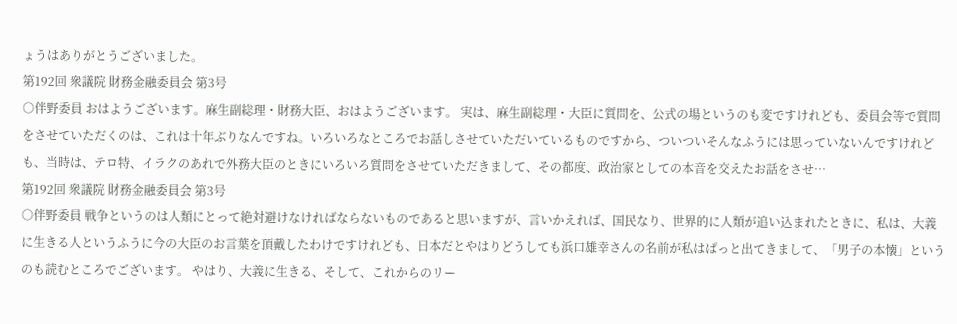ょうはありがとうございました。
第192回 衆議院 財務金融委員会 第3号
○伴野委員 おはようございます。麻生副総理・財務大臣、おはようございます。 実は、麻生副総理・大臣に質問を、公式の場というのも変ですけれども、委員会等で質問をさせていただくのは、これは十年ぶりなんですね。いろいろなところでお話しさせていただいているものですから、ついついそんなふうには思っていないんですけれども、当時は、テロ特、イラクのあれで外務大臣のときにいろいろ質問をさせていただきまして、その都度、政治家としての本音を交えたお話をさせ…
第192回 衆議院 財務金融委員会 第3号
○伴野委員 戦争というのは人類にとって絶対避けなければならないものであると思いますが、言いかえれば、国民なり、世界的に人類が追い込まれたときに、私は、大義に生きる人というふうに今の大臣のお言葉を頂戴したわけですけれども、日本だとやはりどうしても浜口雄幸さんの名前が私はぱっと出てきまして、「男子の本懐」というのも読むところでございます。 やはり、大義に生きる、そして、これからのリー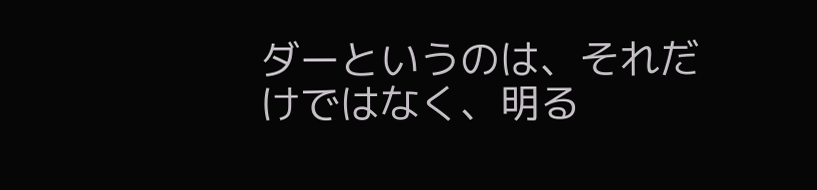ダーというのは、それだけではなく、明る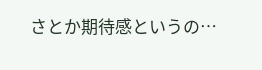さとか期待感というの…